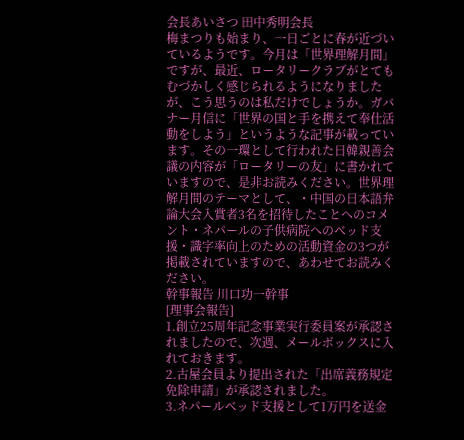会長あいさつ 田中秀明会長
梅まつりも始まり、一日ごとに春が近づいているようです。今月は「世界理解月間」ですが、最近、ロータリークラブがとてもむづかしく感じられるようになりましたが、こう思うのは私だけでしょうか。ガバナー月信に「世界の国と手を携えて奉仕活動をしよう」というような記事が載っています。その一環として行われた日韓親善会議の内容が「ロータリーの友」に書かれていますので、是非お読みください。世界理解月間のテーマとして、・中国の日本語弁論大会入賞者3名を招待したことへのコメント・ネパールの子供病院へのベッド支援・識字率向上のための活動資金の3つが掲載されていますので、あわせてお読みください。
幹事報告 川口功一幹事
[理事会報告]
1.創立25周年記念事業実行委員案が承認されましたので、次週、メールボックスに入れておきます。
2.古屋会員より提出された「出席義務規定免除申請」が承認されました。
3.ネパールベッド支援として1万円を送金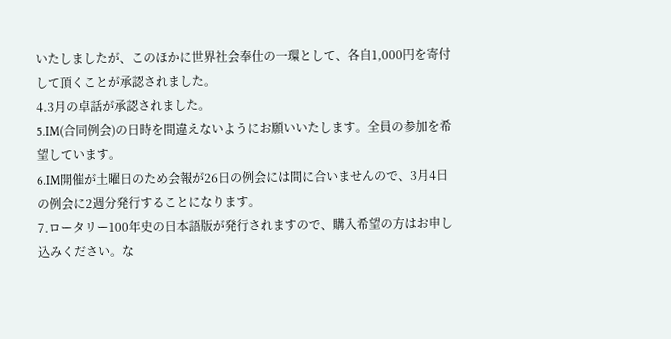いたしましたが、このほかに世界社会奉仕の一環として、各自1,000円を寄付して頂くことが承認されました。
4.3月の卓話が承認されました。
5.IM(合同例会)の日時を間違えないようにお願いいたします。全員の参加を希望しています。
6.IM開催が土曜日のため会報が26日の例会には間に合いませんので、3月4日の例会に2週分発行することになります。
7.ロータリー100年史の日本語版が発行されますので、購入希望の方はお申し込みください。な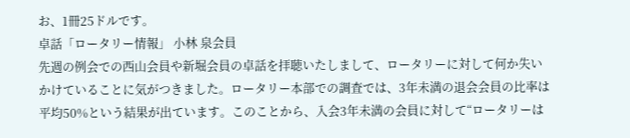お、1冊25ドルです。
卓話「ロータリー情報」 小林 泉会員
先週の例会での西山会員や新堀会員の卓話を拝聴いたしまして、ロータリーに対して何か失いかけていることに気がつきました。ロータリー本部での調査では、3年未満の退会会員の比率は平均50%という結果が出ています。このことから、入会3年未満の会員に対して“ロータリーは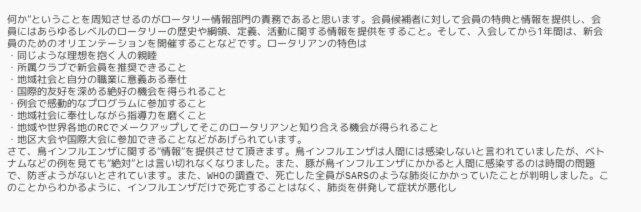何か”ということを周知させるのがロータリー情報部門の責務であると思います。会員候補者に対して会員の特典と情報を提供し、会員にはあらゆるレベルのロータリーの歴史や綱領、定義、活動に関する情報を提供をすること。そして、入会してから1年間は、新会員のためのオリエンテーションを開催することなどです。ロータリアンの特色は
・同じような理想を抱く人の親睦
・所属クラブで新会員を推奨できること
・地域社会と自分の職業に意義ある奉仕
・国際的友好を深める絶好の機会を得られること
・例会で感動的なプログラムに参加すること
・地域社会に奉仕しながら指導力を磨くこと
・地域や世界各地のRCでメークアップしてそこのロータリアンと知り合える機会が得られること
・地区大会や国際大会に参加できることなどがあげられています。
さて、鳥インフルエンザに関する“情報”を提供させて頂きます。鳥インフルエンザは人間には感染しないと言われていましたが、ベトナムなどの例を見ても“絶対”とは言い切れなくなりました。また、豚が鳥インフルエンザにかかると人間に感染するのは時間の問題で、防ぎようがないとされています。また、WHOの調査で、死亡した全員がSARSのような肺炎にかかっていたことが判明しました。このことからわかるように、インフルエンザだけで死亡することはなく、肺炎を併発して症状が悪化し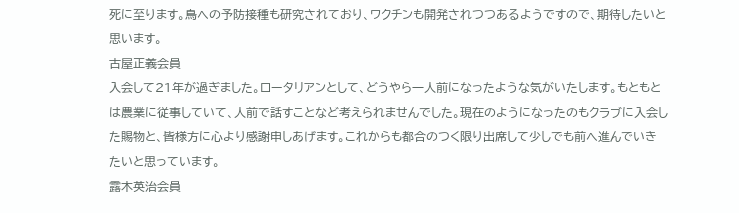死に至ります。鳥への予防接種も研究されており、ワクチンも開発されつつあるようですので、期待したいと思います。
古屋正義会員
入会して21年が過ぎました。ロータリアンとして、どうやら一人前になったような気がいたします。もともとは農業に従事していて、人前で話すことなど考えられませんでした。現在のようになったのもクラブに入会した賜物と、皆様方に心より感謝申しあげます。これからも都合のつく限り出席して少しでも前へ進んでいきたいと思っています。
露木英治会員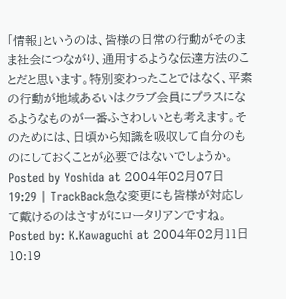「情報」というのは、皆様の日常の行動がそのまま社会につながり、通用するような伝達方法のことだと思います。特別変わったことではなく、平素の行動が地域あるいはクラブ会員にプラスになるようなものが一番ふさわしいとも考えます。そのためには、日頃から知識を吸収して自分のものにしておくことが必要ではないでしょうか。
Posted by Yoshida at 2004年02月07日 19:29 | TrackBack急な変更にも皆様が対応して戴けるのはさすがにロータリアンですね。
Posted by: K.Kawaguchi at 2004年02月11日 10:19